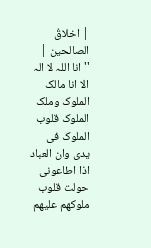| اخلاقُ الصالحین |
'' انا اللہ لا الہ الا انا مالک الملوک وملک الملوک قلوب الملوک فی یدی وان العباد اذا اطاعونی حولت قلوب ملوکھم علیھم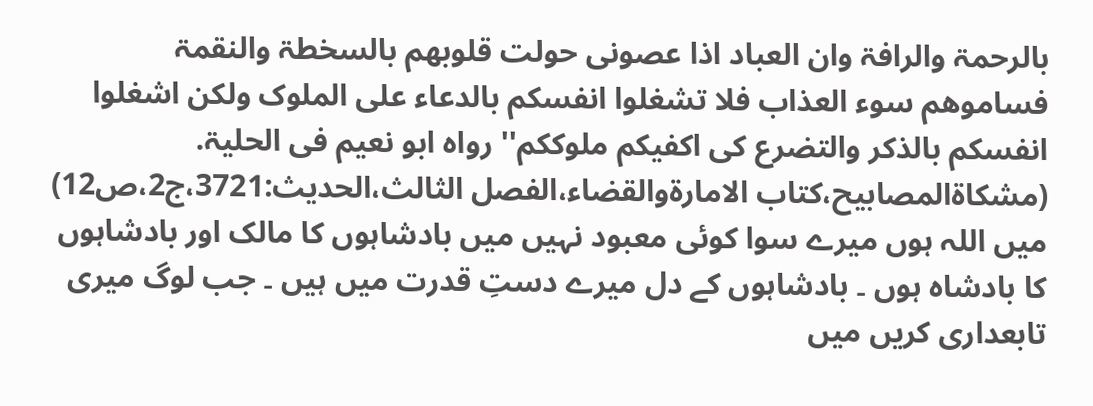بالرحمۃ والرافۃ وان العباد اذا عصونی حولت قلوبھم بالسخطۃ والنقمۃ فساموھم سوء العذاب فلا تشغلوا انفسکم بالدعاء علی الملوک ولکن اشغلوا انفسکم بالذکر والتضرع کی اکفیکم ملوککم'' رواہ ابو نعیم فی الحلیۃ.
(مشکاۃالمصابیح،کتاب الامارۃوالقضاء،الفصل الثالث،الحدیث:3721،ج2،ص12)
میں اللہ ہوں میرے سوا کوئی معبود نہیں میں بادشاہوں کا مالک اور بادشاہوں کا بادشاہ ہوں ۔ بادشاہوں کے دل میرے دستِ قدرت میں ہیں ۔ جب لوگ میری تابعداری کریں میں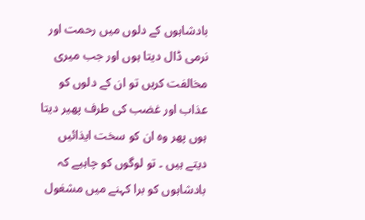بادشاہوں کے دلوں میں رحمت اور نرمی ڈال دیتا ہوں اور جب میری مخالفت کریں تو ان کے دلوں کو عذاب اور غضب کی طرف پھیر دیتا ہوں پھر وہ ان کو سخت ایذائیں دیتے ہیں ۔ تو لوگوں کو چاہیے کہ بادشاہوں کو برا کہنے میں مشغول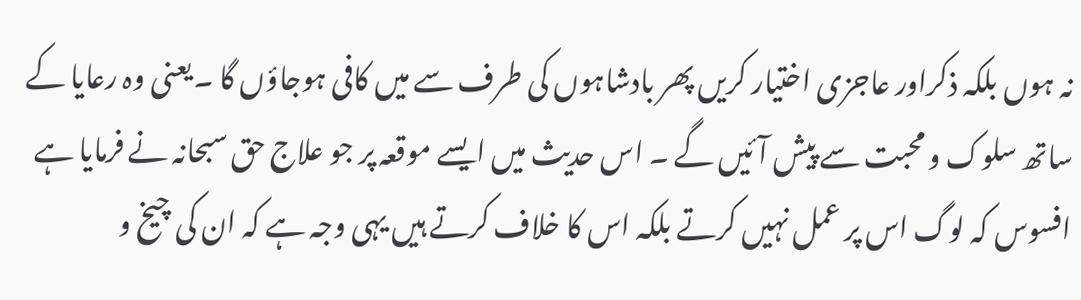نہ ہوں بلکہ ذکراور عاجزی اختیار کریں پھر بادشاہوں کی طرف سے میں کافی ہوجاؤں گا ۔یعنی وہ رعایا کے ساتھ سلوک و محبت سے پیش آئیں گے ۔ اس حدیث میں ایسے موقعہ پر جو علاج حق سبحانہ نے فرمایا ہے افسوس کہ لوگ اس پر عمل نہیں کرتے بلکہ اس کا خلاف کرتے ہیں یہی وجہ ہے کہ ان کی چیخ و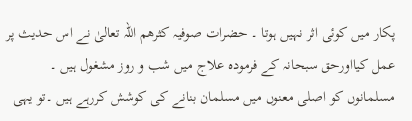پکار میں کوئی اثر نہیں ہوتا ۔ حضرات صوفیہ کثرھم اللہ تعالیٰ نے اس حدیث پر عمل کیااورحق سبحانہ کے فرمودہ علاج میں شب و روز مشغول ہیں ۔ مسلمانوں کو اصلی معنوں میں مسلمان بنانے کی کوشش کررہے ہیں ۔تو یہی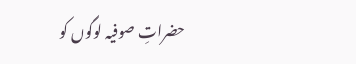حضراتِ صوفیہ لوگوں کو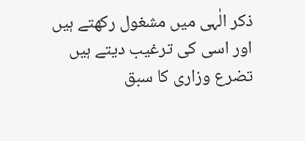ذکر الٰہی میں مشغول رکھتے ہیں اور اسی کی ترغیب دیتے ہیں تضرع وزاری کا سبق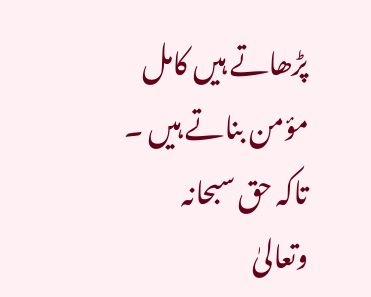پڑھاتے ہیں کامل مؤمن بناتے ہیں ۔ تاکہ حق سبحانہ وتعالیٰ